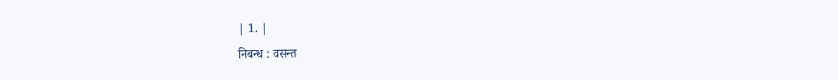| 1. |
निबन्ध : वसन्त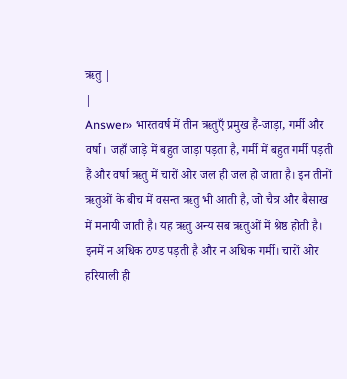ऋतु |
|
Answer» भारतवर्ष में तीन ऋतुएँ प्रमुख हैं-जाड़ा, गर्मी और वर्षा। जहाँ जाड़े में बहुत जाड़ा पड़ता है, गर्मी में बहुत गर्मी पड़ती हैं और वर्षा ऋतु में चारों ओर जल ही जल हो जाता है। इन तीनों ऋतुओं के बीच में वसन्त ऋतु भी आती है, जो चैत्र और बैसाख में मनायी जाती है। यह ऋतु अन्य सब ऋतुओं में श्रेष्ठ होती है। इनमें न अधिक ठण्ड पड़ती है और न अधिक गर्मी। चारों ओर हरियाली ही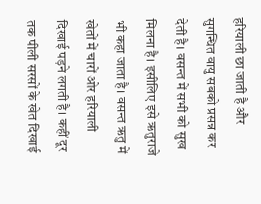हरियाली छा जाती है और सुगन्धित वायु सबको प्रसन्न कर देती है। वसन्त में सभी को सुख मिलना है। इसीलिए इसे ऋतुराजे भी कहा जाता है। वसन्त ऋतु में खेतों में चारों ओर हरियाली दिखाई पड़ने लगती है। कहीं दूर तक पीली सरसों के खेत दिखाई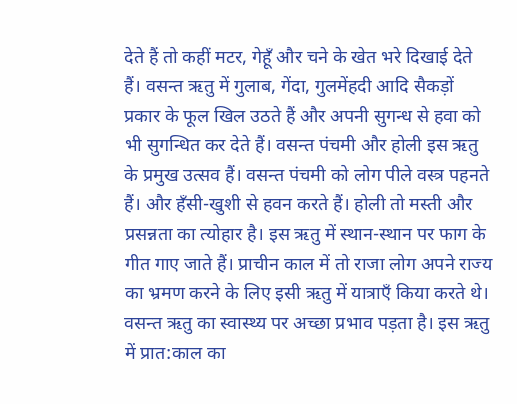देते हैं तो कहीं मटर, गेहूँ और चने के खेत भरे दिखाई देते हैं। वसन्त ऋतु में गुलाब, गेंदा, गुलमेंहदी आदि सैकड़ों प्रकार के फूल खिल उठते हैं और अपनी सुगन्ध से हवा को भी सुगन्धित कर देते हैं। वसन्त पंचमी और होली इस ऋतु के प्रमुख उत्सव हैं। वसन्त पंचमी को लोग पीले वस्त्र पहनते हैं। और हँसी-खुशी से हवन करते हैं। होली तो मस्ती और प्रसन्नता का त्योहार है। इस ऋतु में स्थान-स्थान पर फाग के गीत गाए जाते हैं। प्राचीन काल में तो राजा लोग अपने राज्य का भ्रमण करने के लिए इसी ऋतु में यात्राएँ किया करते थे। वसन्त ऋतु का स्वास्थ्य पर अच्छा प्रभाव पड़ता है। इस ऋतु में प्रात:काल का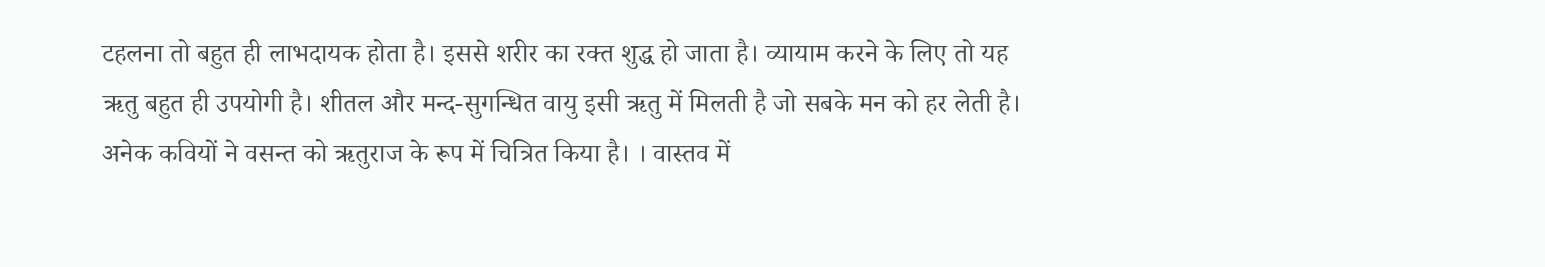टहलना तो बहुत ही लाभदायक होता है। इससे शरीर का रक्त शुद्ध हो जाता है। व्यायाम करने के लिए तो यह ऋतु बहुत ही उपयोगी है। शीतल और मन्द-सुगन्धित वायु इसी ऋतु में मिलती है जो सबके मन को हर लेती है। अनेक कवियों ने वसन्त को ऋतुराज के रूप में चित्रित किया है। । वास्तव में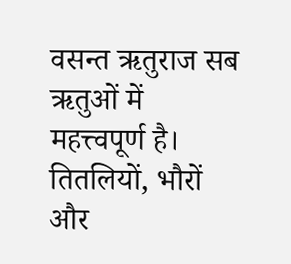वसन्त ऋतुराज सब ऋतुओं में महत्त्वपूर्ण है। तितलियों, भौरों और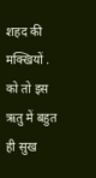शहद की मक्खियों . को तो इस ऋतु में बहुत ही सुख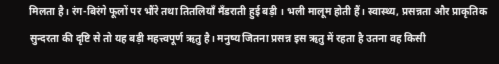मिलता है। रंग-बिरंगे फूलों पर भौंरे तथा तितलियाँ मँडराती हुई बड़ी । भली मालूम होती हैं। स्वास्थ्य, प्रसन्नता और प्राकृतिक सुन्दरता की दृष्टि से तो यह बड़ी महत्त्वपूर्ण ऋतु है। मनुष्य जितना प्रसन्न इस ऋतु में रहता है उतना वह किसी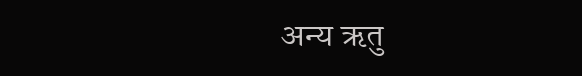अन्य ऋतु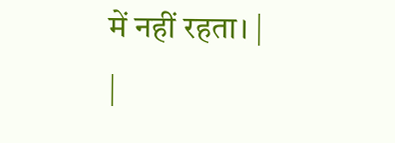में नहीं रहता। |
|